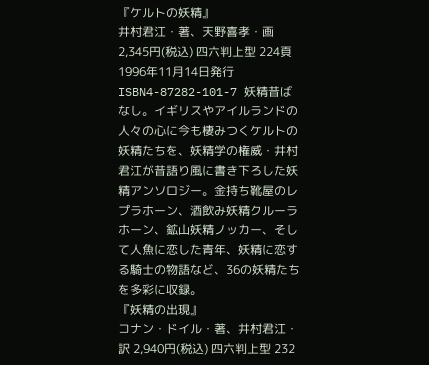『ケルトの妖精』
井村君江・著、天野喜孝・画 2,345円(税込) 四六判上型 224頁 1996年11月14日発行 ISBN4-87282-101-7 妖精昔ばなし。イギリスやアイルランドの人々の心に今も棲みつくケルトの妖精たちを、妖精学の権威・井村君江が昔語り風に書き下ろした妖精アンソロジー。金持ち靴屋のレプラホーン、酒飲み妖精クルーラホーン、鉱山妖精ノッカー、そして人魚に恋した青年、妖精に恋する騎士の物語など、36の妖精たちを多彩に収録。
『妖精の出現』
コナン・ドイル・著、井村君江・訳 2,940円(税込) 四六判上型 232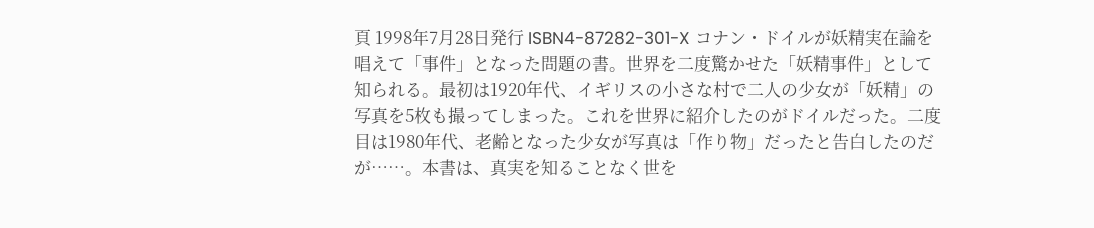頁 1998年7月28日発行 ISBN4-87282-301-X コナン・ドイルが妖精実在論を唱えて「事件」となった問題の書。世界を二度驚かせた「妖精事件」として知られる。最初は1920年代、イギリスの小さな村で二人の少女が「妖精」の写真を5枚も撮ってしまった。これを世界に紹介したのがドイルだった。二度目は1980年代、老齢となった少女が写真は「作り物」だったと告白したのだが……。本書は、真実を知ることなく世を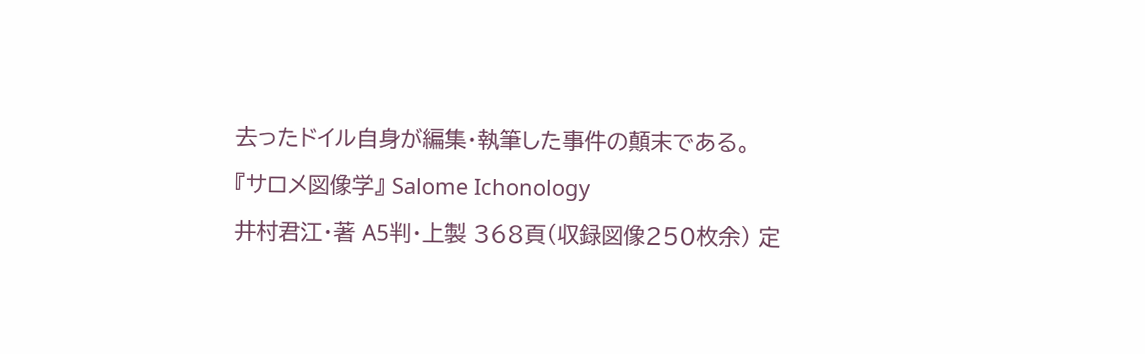去ったドイル自身が編集・執筆した事件の顛末である。
『サロメ図像学』 Salome Ichonology
井村君江・著 A5判・上製 368頁(収録図像250枚余) 定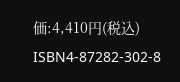価:4,410円(税込) ISBN4-87282-302-8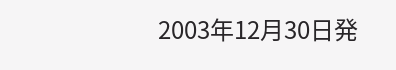2003年12月30日発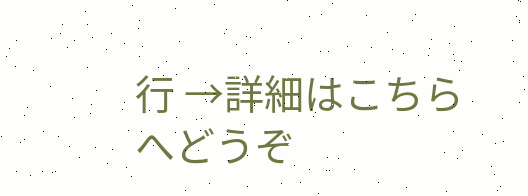行 →詳細はこちらへどうぞ